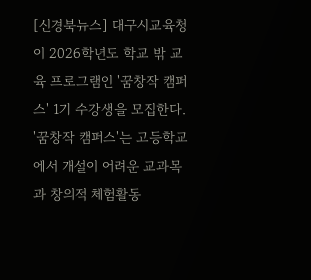[신경북뉴스] 대구시교육청이 2026학년도 학교 밖 교육 프로그램인 '꿈창작 캠퍼스' 1기 수강생을 모집한다. '꿈창작 캠퍼스'는 고등학교에서 개설이 어려운 교과목과 창의적 체험활동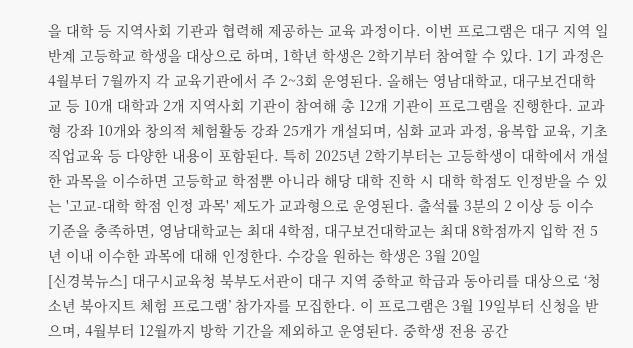을 대학 등 지역사회 기관과 협력해 제공하는 교육 과정이다. 이번 프로그램은 대구 지역 일반계 고등학교 학생을 대상으로 하며, 1학년 학생은 2학기부터 참여할 수 있다. 1기 과정은 4월부터 7월까지 각 교육기관에서 주 2~3회 운영된다. 올해는 영남대학교, 대구보건대학교 등 10개 대학과 2개 지역사회 기관이 참여해 총 12개 기관이 프로그램을 진행한다. 교과형 강좌 10개와 창의적 체험활동 강좌 25개가 개설되며, 심화 교과 과정, 융복합 교육, 기초직업교육 등 다양한 내용이 포함된다. 특히 2025년 2학기부터는 고등학생이 대학에서 개설한 과목을 이수하면 고등학교 학점뿐 아니라 해당 대학 진학 시 대학 학점도 인정받을 수 있는 '고교-대학 학점 인정 과목' 제도가 교과형으로 운영된다. 출석률 3분의 2 이상 등 이수 기준을 충족하면, 영남대학교는 최대 4학점, 대구보건대학교는 최대 8학점까지 입학 전 5년 이내 이수한 과목에 대해 인정한다. 수강을 원하는 학생은 3월 20일
[신경북뉴스] 대구시교육청 북부도서관이 대구 지역 중학교 학급과 동아리를 대상으로 ‘청소년 북아지트 체험 프로그램’ 참가자를 모집한다. 이 프로그램은 3월 19일부터 신청을 받으며, 4월부터 12월까지 방학 기간을 제외하고 운영된다. 중학생 전용 공간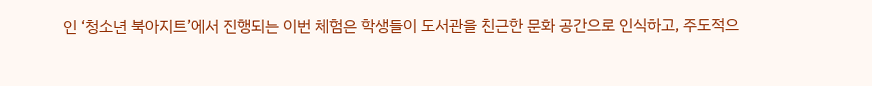인 ‘청소년 북아지트’에서 진행되는 이번 체험은 학생들이 도서관을 친근한 문화 공간으로 인식하고, 주도적으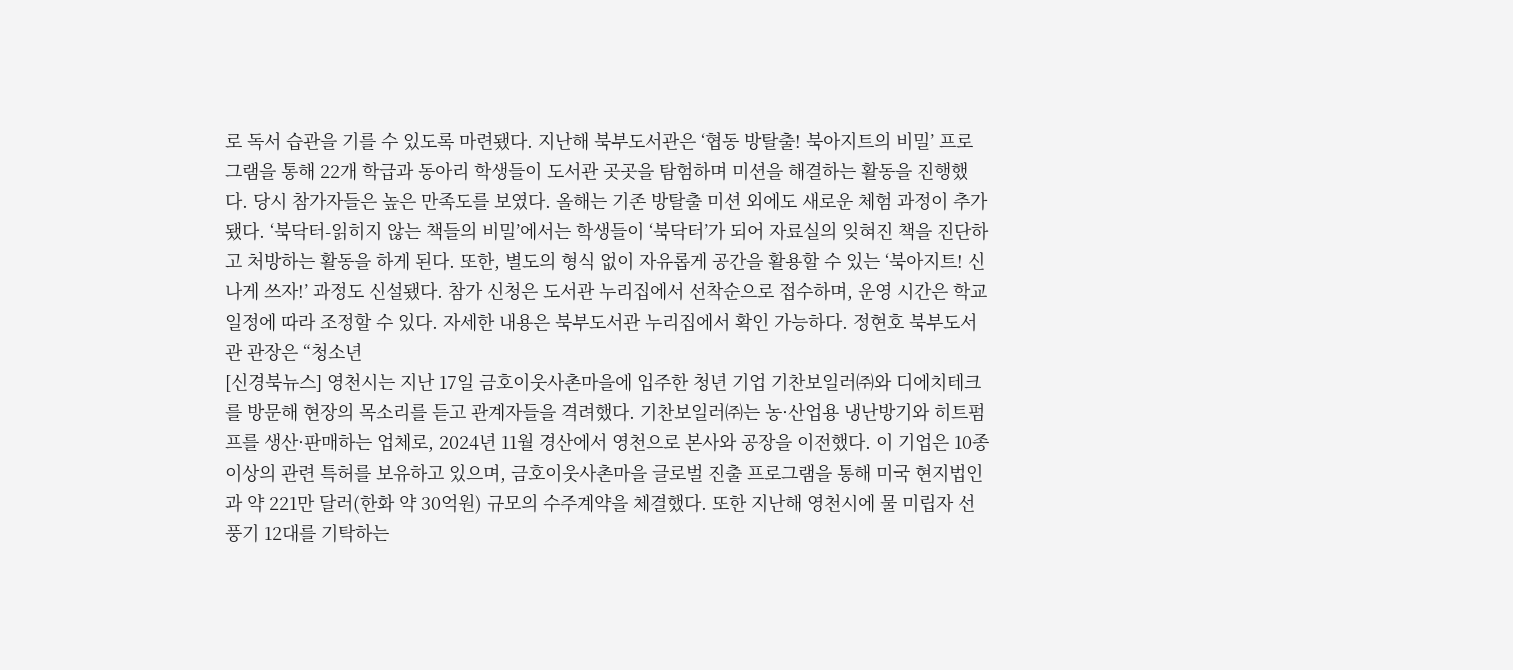로 독서 습관을 기를 수 있도록 마련됐다. 지난해 북부도서관은 ‘협동 방탈출! 북아지트의 비밀’ 프로그램을 통해 22개 학급과 동아리 학생들이 도서관 곳곳을 탐험하며 미션을 해결하는 활동을 진행했다. 당시 참가자들은 높은 만족도를 보였다. 올해는 기존 방탈출 미션 외에도 새로운 체험 과정이 추가됐다. ‘북닥터-읽히지 않는 책들의 비밀’에서는 학생들이 ‘북닥터’가 되어 자료실의 잊혀진 책을 진단하고 처방하는 활동을 하게 된다. 또한, 별도의 형식 없이 자유롭게 공간을 활용할 수 있는 ‘북아지트! 신나게 쓰자!’ 과정도 신설됐다. 참가 신청은 도서관 누리집에서 선착순으로 접수하며, 운영 시간은 학교 일정에 따라 조정할 수 있다. 자세한 내용은 북부도서관 누리집에서 확인 가능하다. 정현호 북부도서관 관장은 “청소년
[신경북뉴스] 영천시는 지난 17일 금호이웃사촌마을에 입주한 청년 기업 기찬보일러㈜와 디에치테크를 방문해 현장의 목소리를 듣고 관계자들을 격려했다. 기찬보일러㈜는 농·산업용 냉난방기와 히트펌프를 생산·판매하는 업체로, 2024년 11월 경산에서 영천으로 본사와 공장을 이전했다. 이 기업은 10종 이상의 관련 특허를 보유하고 있으며, 금호이웃사촌마을 글로벌 진출 프로그램을 통해 미국 현지법인과 약 221만 달러(한화 약 30억원) 규모의 수주계약을 체결했다. 또한 지난해 영천시에 물 미립자 선풍기 12대를 기탁하는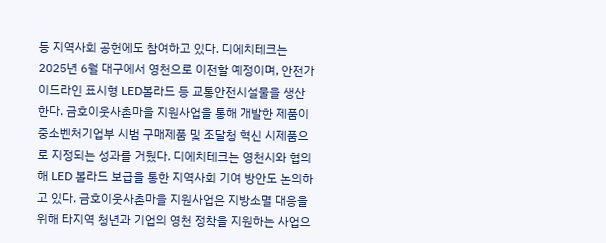등 지역사회 공헌에도 참여하고 있다. 디에치테크는 2025년 6월 대구에서 영천으로 이전할 예정이며, 안전가이드라인 표시형 LED볼라드 등 교통안전시설물을 생산한다. 금호이웃사촌마을 지원사업을 통해 개발한 제품이 중소벤처기업부 시범 구매제품 및 조달청 혁신 시제품으로 지정되는 성과를 거뒀다. 디에치테크는 영천시와 협의해 LED 볼라드 보급을 통한 지역사회 기여 방안도 논의하고 있다. 금호이웃사촌마을 지원사업은 지방소멸 대응을 위해 타지역 청년과 기업의 영천 정착을 지원하는 사업으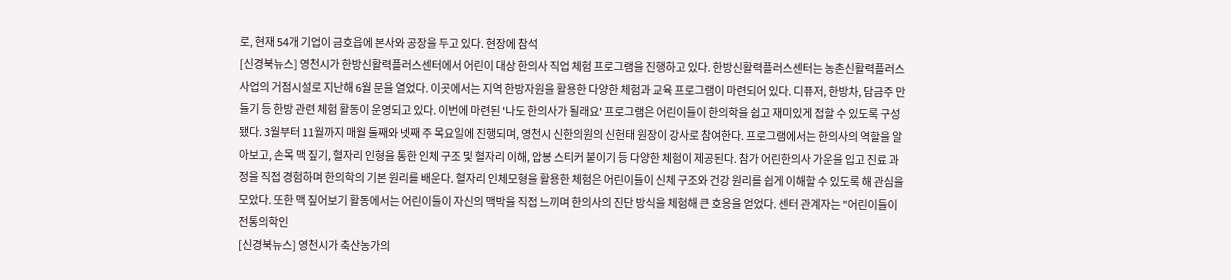로, 현재 54개 기업이 금호읍에 본사와 공장을 두고 있다. 현장에 참석
[신경북뉴스] 영천시가 한방신활력플러스센터에서 어린이 대상 한의사 직업 체험 프로그램을 진행하고 있다. 한방신활력플러스센터는 농촌신활력플러스사업의 거점시설로 지난해 6월 문을 열었다. 이곳에서는 지역 한방자원을 활용한 다양한 체험과 교육 프로그램이 마련되어 있다. 디퓨저, 한방차, 담금주 만들기 등 한방 관련 체험 활동이 운영되고 있다. 이번에 마련된 '나도 한의사가 될래요' 프로그램은 어린이들이 한의학을 쉽고 재미있게 접할 수 있도록 구성됐다. 3월부터 11월까지 매월 둘째와 넷째 주 목요일에 진행되며, 영천시 신한의원의 신헌태 원장이 강사로 참여한다. 프로그램에서는 한의사의 역할을 알아보고, 손목 맥 짚기, 혈자리 인형을 통한 인체 구조 및 혈자리 이해, 압봉 스티커 붙이기 등 다양한 체험이 제공된다. 참가 어린한의사 가운을 입고 진료 과정을 직접 경험하며 한의학의 기본 원리를 배운다. 혈자리 인체모형을 활용한 체험은 어린이들이 신체 구조와 건강 원리를 쉽게 이해할 수 있도록 해 관심을 모았다. 또한 맥 짚어보기 활동에서는 어린이들이 자신의 맥박을 직접 느끼며 한의사의 진단 방식을 체험해 큰 호응을 얻었다. 센터 관계자는 "어린이들이 전통의학인
[신경북뉴스] 영천시가 축산농가의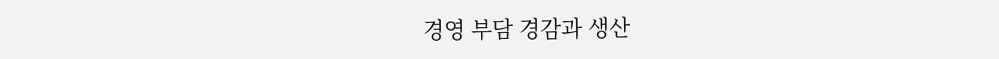경영 부담 경감과 생산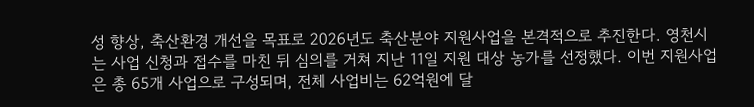성 향상, 축산환경 개선을 목표로 2026년도 축산분야 지원사업을 본격적으로 추진한다. 영천시는 사업 신청과 접수를 마친 뒤 심의를 거쳐 지난 11일 지원 대상 농가를 선정했다. 이번 지원사업은 총 65개 사업으로 구성되며, 전체 사업비는 62억원에 달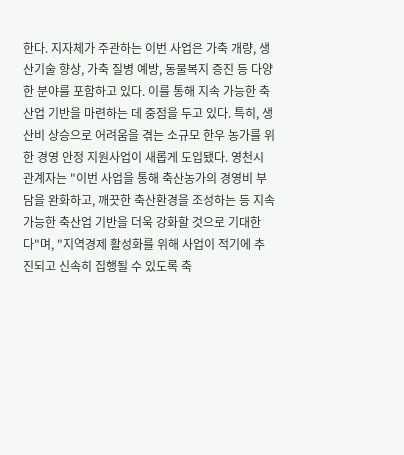한다. 지자체가 주관하는 이번 사업은 가축 개량, 생산기술 향상, 가축 질병 예방, 동물복지 증진 등 다양한 분야를 포함하고 있다. 이를 통해 지속 가능한 축산업 기반을 마련하는 데 중점을 두고 있다. 특히, 생산비 상승으로 어려움을 겪는 소규모 한우 농가를 위한 경영 안정 지원사업이 새롭게 도입됐다. 영천시 관계자는 "이번 사업을 통해 축산농가의 경영비 부담을 완화하고, 깨끗한 축산환경을 조성하는 등 지속 가능한 축산업 기반을 더욱 강화할 것으로 기대한다"며, "지역경제 활성화를 위해 사업이 적기에 추진되고 신속히 집행될 수 있도록 축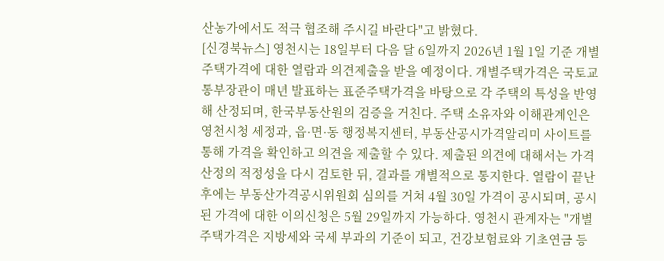산농가에서도 적극 협조해 주시길 바란다"고 밝혔다.
[신경북뉴스] 영천시는 18일부터 다음 달 6일까지 2026년 1월 1일 기준 개별주택가격에 대한 열람과 의견제출을 받을 예정이다. 개별주택가격은 국토교통부장관이 매년 발표하는 표준주택가격을 바탕으로 각 주택의 특성을 반영해 산정되며, 한국부동산원의 검증을 거친다. 주택 소유자와 이해관계인은 영천시청 세정과, 읍·면·동 행정복지센터, 부동산공시가격알리미 사이트를 통해 가격을 확인하고 의견을 제출할 수 있다. 제출된 의견에 대해서는 가격 산정의 적정성을 다시 검토한 뒤, 결과를 개별적으로 통지한다. 열람이 끝난 후에는 부동산가격공시위원회 심의를 거쳐 4월 30일 가격이 공시되며, 공시된 가격에 대한 이의신청은 5월 29일까지 가능하다. 영천시 관계자는 "개별주택가격은 지방세와 국세 부과의 기준이 되고, 건강보험료와 기초연금 등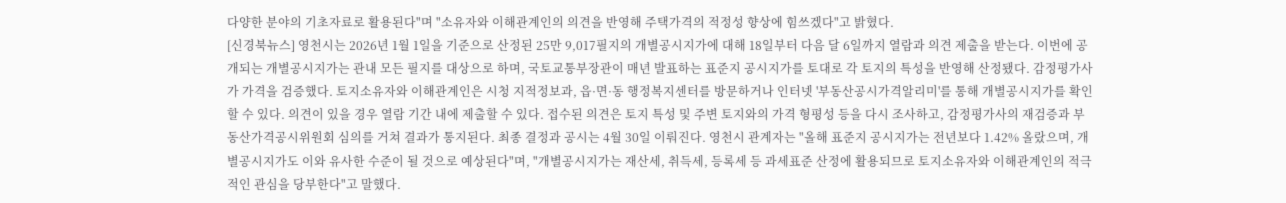다양한 분야의 기초자료로 활용된다"며 "소유자와 이해관계인의 의견을 반영해 주택가격의 적정성 향상에 힘쓰겠다"고 밝혔다.
[신경북뉴스] 영천시는 2026년 1월 1일을 기준으로 산정된 25만 9,017필지의 개별공시지가에 대해 18일부터 다음 달 6일까지 열람과 의견 제출을 받는다. 이번에 공개되는 개별공시지가는 관내 모든 필지를 대상으로 하며, 국토교통부장관이 매년 발표하는 표준지 공시지가를 토대로 각 토지의 특성을 반영해 산정됐다. 감정평가사가 가격을 검증했다. 토지소유자와 이해관계인은 시청 지적정보과, 읍·면·동 행정복지센터를 방문하거나 인터넷 '부동산공시가격알리미'를 통해 개별공시지가를 확인할 수 있다. 의견이 있을 경우 열람 기간 내에 제출할 수 있다. 접수된 의견은 토지 특성 및 주변 토지와의 가격 형평성 등을 다시 조사하고, 감정평가사의 재검증과 부동산가격공시위원회 심의를 거쳐 결과가 통지된다. 최종 결정과 공시는 4월 30일 이뤄진다. 영천시 관계자는 "올해 표준지 공시지가는 전년보다 1.42% 올랐으며, 개별공시지가도 이와 유사한 수준이 될 것으로 예상된다"며, "개별공시지가는 재산세, 취득세, 등록세 등 과세표준 산정에 활용되므로 토지소유자와 이해관계인의 적극적인 관심을 당부한다"고 말했다.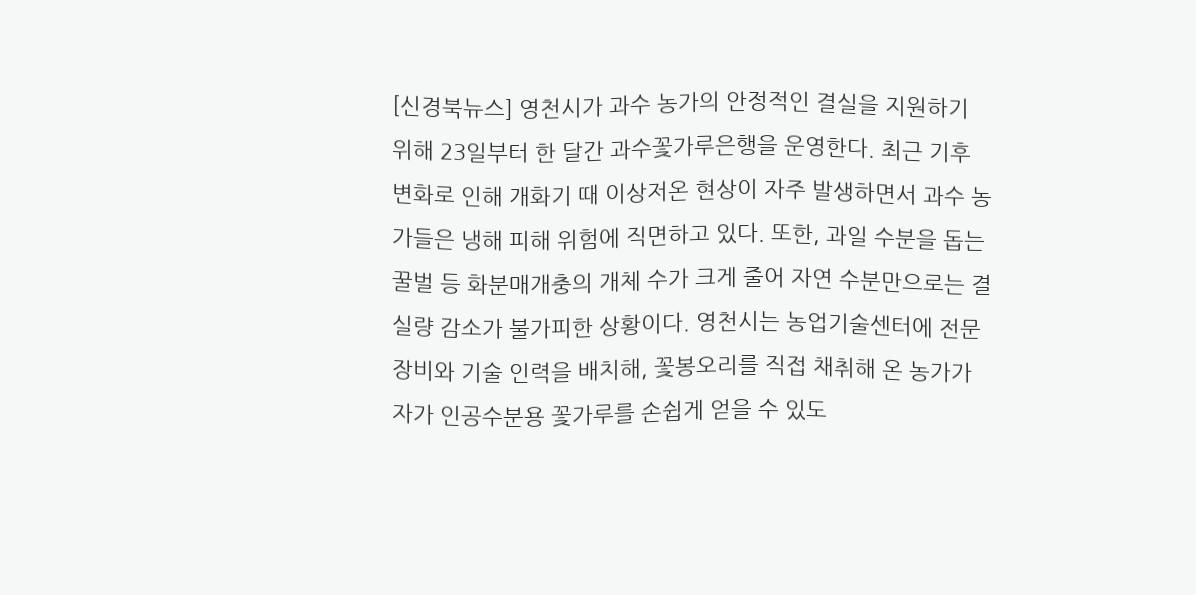[신경북뉴스] 영천시가 과수 농가의 안정적인 결실을 지원하기 위해 23일부터 한 달간 과수꽃가루은행을 운영한다. 최근 기후 변화로 인해 개화기 때 이상저온 현상이 자주 발생하면서 과수 농가들은 냉해 피해 위험에 직면하고 있다. 또한, 과일 수분을 돕는 꿀벌 등 화분매개충의 개체 수가 크게 줄어 자연 수분만으로는 결실량 감소가 불가피한 상황이다. 영천시는 농업기술센터에 전문 장비와 기술 인력을 배치해, 꽃봉오리를 직접 채취해 온 농가가 자가 인공수분용 꽃가루를 손쉽게 얻을 수 있도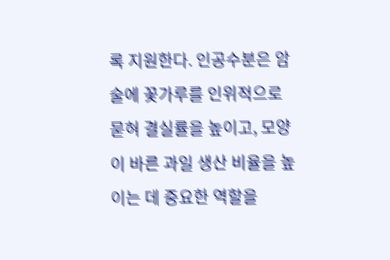록 지원한다. 인공수분은 암술에 꽃가루를 인위적으로 묻혀 결실률을 높이고, 모양이 바른 과일 생산 비율을 높이는 데 중요한 역할을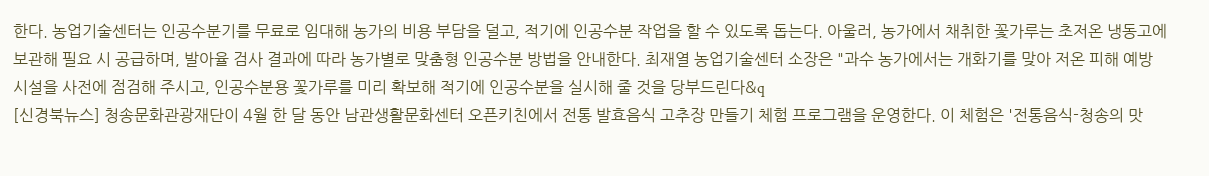한다. 농업기술센터는 인공수분기를 무료로 임대해 농가의 비용 부담을 덜고, 적기에 인공수분 작업을 할 수 있도록 돕는다. 아울러, 농가에서 채취한 꽃가루는 초저온 냉동고에 보관해 필요 시 공급하며, 발아율 검사 결과에 따라 농가별로 맞춤형 인공수분 방법을 안내한다. 최재열 농업기술센터 소장은 "과수 농가에서는 개화기를 맞아 저온 피해 예방 시설을 사전에 점검해 주시고, 인공수분용 꽃가루를 미리 확보해 적기에 인공수분을 실시해 줄 것을 당부드린다&q
[신경북뉴스] 청송문화관광재단이 4월 한 달 동안 남관생활문화센터 오픈키친에서 전통 발효음식 고추장 만들기 체험 프로그램을 운영한다. 이 체험은 '전통음식-청송의 맛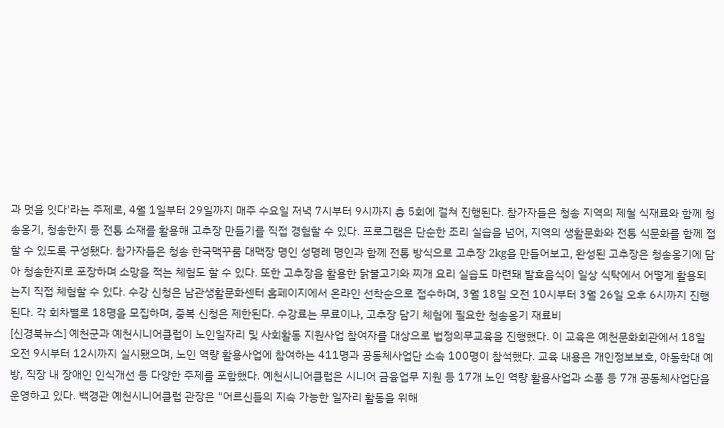과 멋을 잇다'라는 주제로, 4월 1일부터 29일까지 매주 수요일 저녁 7시부터 9시까지 총 5회에 걸쳐 진행된다. 참가자들은 청송 지역의 제철 식재료와 함께 청송옹기, 청송한지 등 전통 소재를 활용해 고추장 만들기를 직접 경험할 수 있다. 프로그램은 단순한 조리 실습을 넘어, 지역의 생활문화와 전통 식문화를 함께 접할 수 있도록 구성됐다. 참가자들은 청송 한국맥꾸룸 대맥장 명인 성명례 명인과 함께 전통 방식으로 고추장 2kg을 만들어보고, 완성된 고추장은 청송옹기에 담아 청송한지로 포장하며 소망을 적는 체험도 할 수 있다. 또한 고추장을 활용한 닭불고기와 찌개 요리 실습도 마련돼 발효음식이 일상 식탁에서 어떻게 활용되는지 직접 체험할 수 있다. 수강 신청은 남관생활문화센터 홈페이지에서 온라인 선착순으로 접수하며, 3월 18일 오전 10시부터 3월 26일 오후 6시까지 진행된다. 각 회차별로 18명을 모집하며, 중복 신청은 제한된다. 수강료는 무료이나, 고추장 담기 체험에 필요한 청송옹기 재료비
[신경북뉴스] 예천군과 예천시니어클럽이 노인일자리 및 사회활동 지원사업 참여자를 대상으로 법정의무교육을 진행했다. 이 교육은 예천문화회관에서 18일 오전 9시부터 12시까지 실시됐으며, 노인 역량 활용사업에 참여하는 411명과 공동체사업단 소속 100명이 참석했다. 교육 내용은 개인정보보호, 아동학대 예방, 직장 내 장애인 인식개선 등 다양한 주제를 포함했다. 예천시니어클럽은 시니어 금융업무 지원 등 17개 노인 역량 활용사업과 소풍 등 7개 공동체사업단을 운영하고 있다. 백경관 예천시니어클럽 관장은 "어르신들의 지속 가능한 일자리 활동을 위해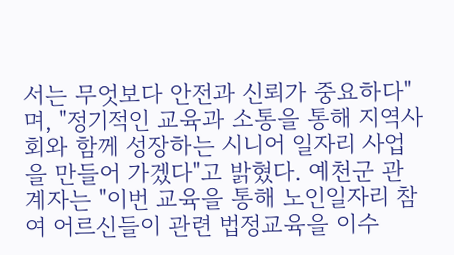서는 무엇보다 안전과 신뢰가 중요하다"며, "정기적인 교육과 소통을 통해 지역사회와 함께 성장하는 시니어 일자리 사업을 만들어 가겠다"고 밝혔다. 예천군 관계자는 "이번 교육을 통해 노인일자리 참여 어르신들이 관련 법정교육을 이수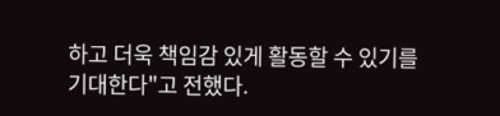하고 더욱 책임감 있게 활동할 수 있기를 기대한다"고 전했다.